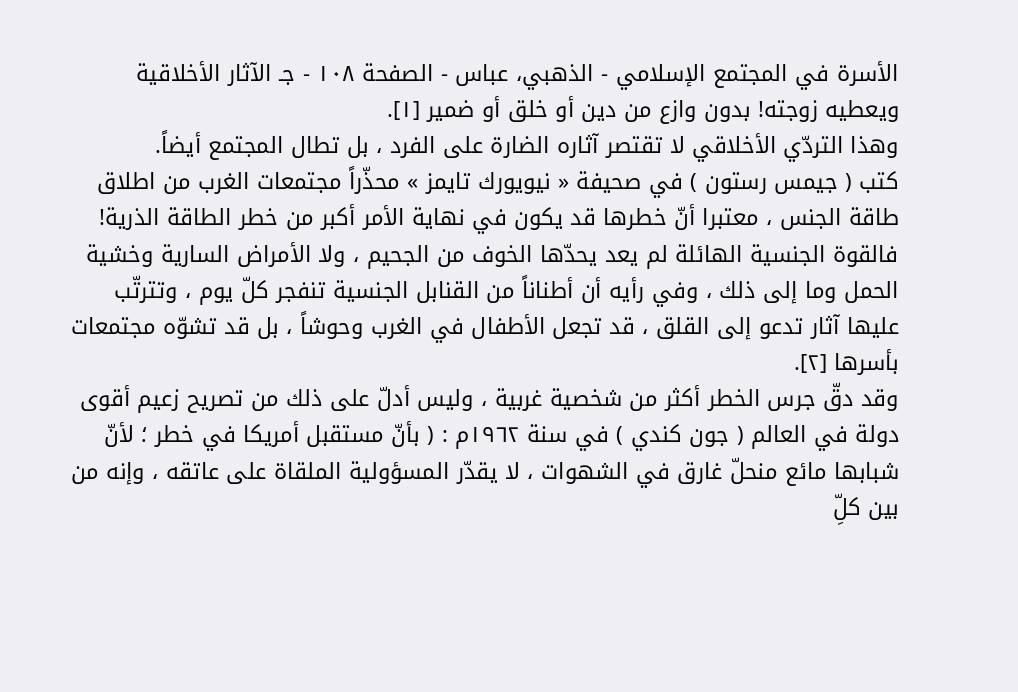الأسرة في المجتمع الإسلامي - الذهبي، عباس - الصفحة ١٠٨ - جـ الآثار الأخلاقية
ويعطيه زوجته! بدون وازع من دين أو خلق أو ضمير [١].
وهذا التردّي الأخلاقي لا تقتصر آثاره الضارة على الفرد ، بل تطال المجتمع أيضاً.
كتب ( جيمس رستون ) في صحيفة « نيويورك تايمز » محذّراً مجتمعات الغرب من اطلاق طاقة الجنس ، معتبرا أنّ خطرها قد يكون في نهاية الأمر أكبر من خطر الطاقة الذرية!
فالقوة الجنسية الهائلة لم يعد يحدّها الخوف من الجحيم ، ولا الأمراض السارية وخشية الحمل وما إلى ذلك ، وفي رأيه أن أطناناً من القنابل الجنسية تنفجر كلّ يوم ، وتترتّب عليها آثار تدعو إلى القلق ، قد تجعل الأطفال في الغرب وحوشاً ، بل قد تشوّه مجتمعات بأسرها [٢].
وقد دقّ جرس الخطر أكثر من شخصية غربية ، وليس أدلّ على ذلك من تصريح زعيم أقوى دولة في العالم ( جون كندي ) في سنة ١٩٦٢م : ( بأنّ مستقبل أمريكا في خطر ؛ لأنّ شبابها مائع منحلّ غارق في الشهوات ، لا يقدّر المسؤولية الملقاة على عاتقه ، وإنه من بين كلِّ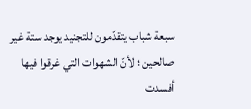سبعة شباب يتقدّمون للتجنيد يوجد ستة غير صالحين ؛ لأنّ الشهوات التي غرقوا فيها أفسدت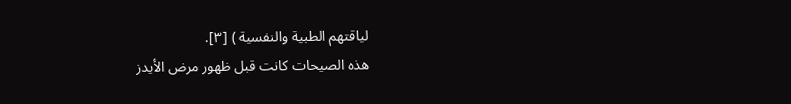لياقتهم الطبية والنفسية ) [٣].
هذه الصيحات كانت قبل ظهور مرض الأيدز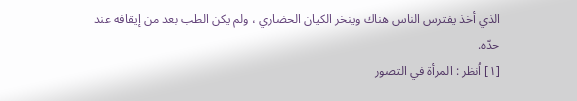الذي أخذ يفترس الناس هناك وينخر الكيان الحضاري ، ولم يكن الطب بعد من إيقافه عند حدّه.
[١] اُنظر : المرأة في التصور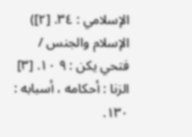الإسلامي : ٣٤. [٢]) الإسلام والجنس / فتحي يكن : ٩ ١٠. [٣] الزنا : أحكامه ، أسبابه : ١٣٠.